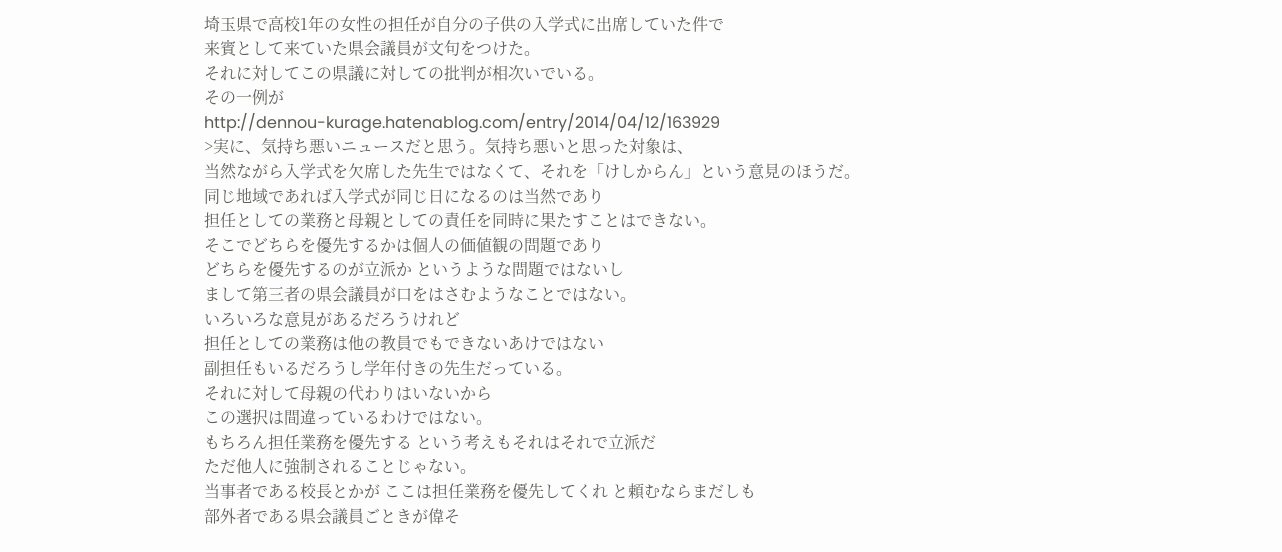埼玉県で高校1年の女性の担任が自分の子供の入学式に出席していた件で
来賓として来ていた県会議員が文句をつけた。
それに対してこの県議に対しての批判が相次いでいる。
その一例が
http://dennou-kurage.hatenablog.com/entry/2014/04/12/163929
>実に、気持ち悪いニュースだと思う。気持ち悪いと思った対象は、
当然ながら入学式を欠席した先生ではなくて、それを「けしからん」という意見のほうだ。
同じ地域であれば入学式が同じ日になるのは当然であり
担任としての業務と母親としての責任を同時に果たすことはできない。
そこでどちらを優先するかは個人の価値観の問題であり
どちらを優先するのが立派か というような問題ではないし
まして第三者の県会議員が口をはさむようなことではない。
いろいろな意見があるだろうけれど
担任としての業務は他の教員でもできないあけではない
副担任もいるだろうし学年付きの先生だっている。
それに対して母親の代わりはいないから
この選択は間違っているわけではない。
もちろん担任業務を優先する という考えもそれはそれで立派だ
ただ他人に強制されることじゃない。
当事者である校長とかが ここは担任業務を優先してくれ と頼むならまだしも
部外者である県会議員ごときが偉そ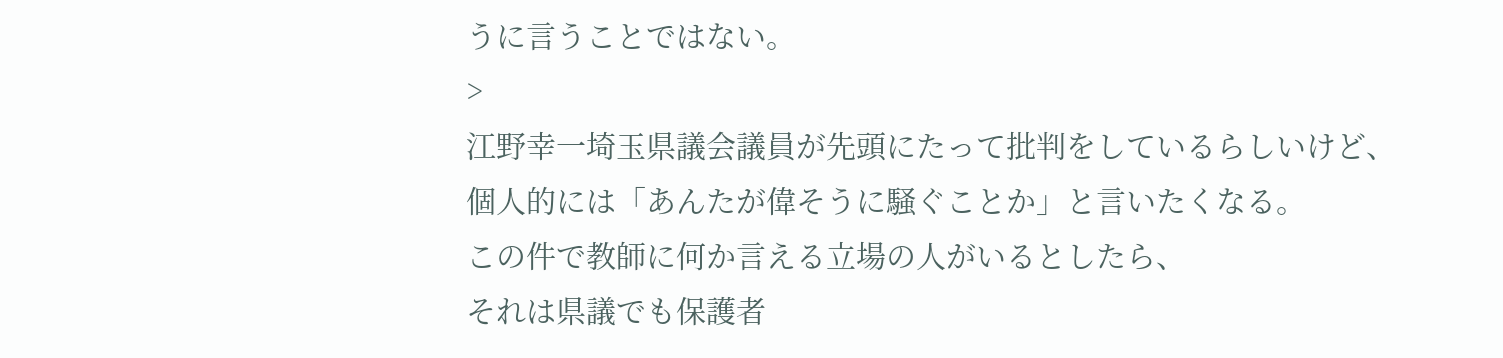うに言うことではない。
>
江野幸一埼玉県議会議員が先頭にたって批判をしているらしいけど、
個人的には「あんたが偉そうに騒ぐことか」と言いたくなる。
この件で教師に何か言える立場の人がいるとしたら、
それは県議でも保護者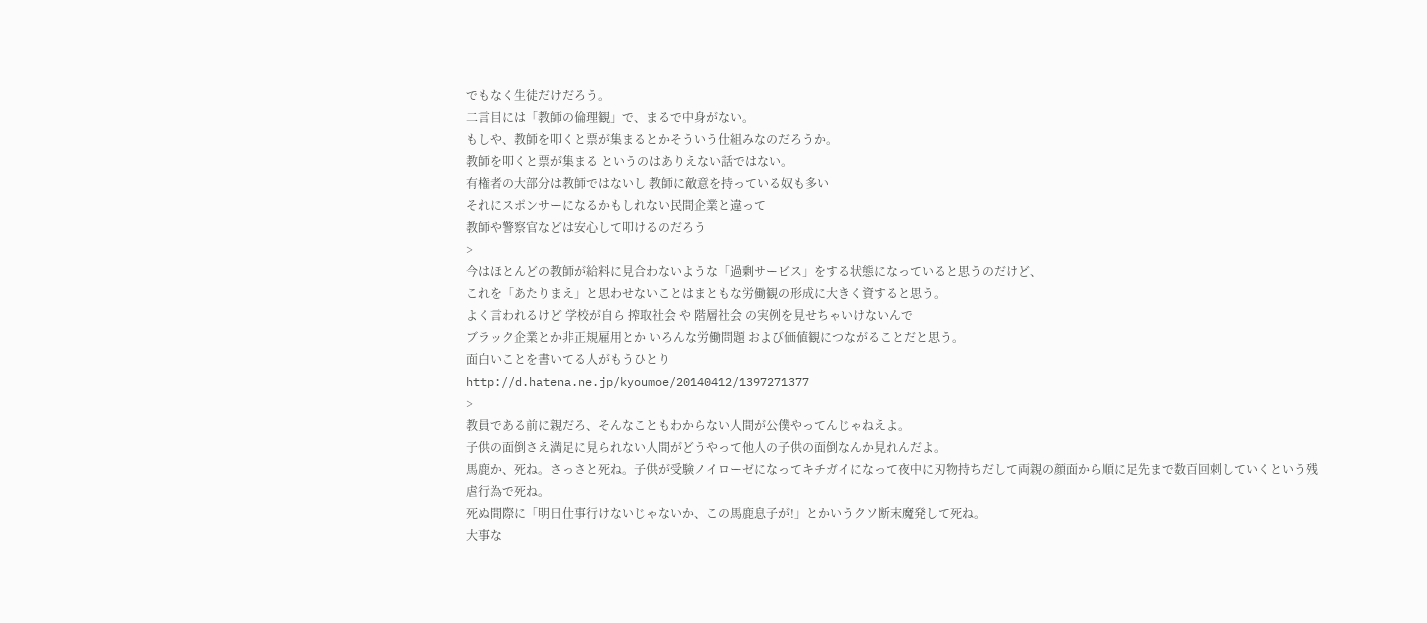でもなく生徒だけだろう。
二言目には「教師の倫理観」で、まるで中身がない。
もしや、教師を叩くと票が集まるとかそういう仕組みなのだろうか。
教師を叩くと票が集まる というのはありえない話ではない。
有権者の大部分は教師ではないし 教師に敵意を持っている奴も多い
それにスポンサーになるかもしれない民間企業と違って
教師や警察官などは安心して叩けるのだろう
>
今はほとんどの教師が給料に見合わないような「過剰サービス」をする状態になっていると思うのだけど、
これを「あたりまえ」と思わせないことはまともな労働観の形成に大きく資すると思う。
よく言われるけど 学校が自ら 搾取社会 や 階層社会 の実例を見せちゃいけないんで
ブラック企業とか非正規雇用とか いろんな労働問題 および価値観につながることだと思う。
面白いことを書いてる人がもうひとり
http://d.hatena.ne.jp/kyoumoe/20140412/1397271377
>
教員である前に親だろ、そんなこともわからない人間が公僕やってんじゃねえよ。
子供の面倒さえ満足に見られない人間がどうやって他人の子供の面倒なんか見れんだよ。
馬鹿か、死ね。さっさと死ね。子供が受験ノイローゼになってキチガイになって夜中に刃物持ちだして両親の顔面から順に足先まで数百回刺していくという残虐行為で死ね。
死ぬ間際に「明日仕事行けないじゃないか、この馬鹿息子が!」とかいうクソ断末魔発して死ね。
大事な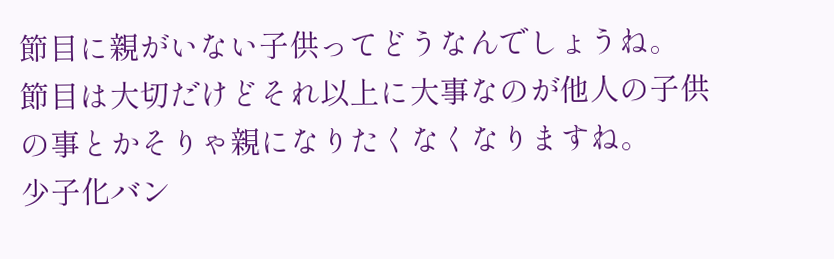節目に親がいない子供ってどうなんでしょうね。
節目は大切だけどそれ以上に大事なのが他人の子供の事とかそりゃ親になりたくなくなりますね。
少子化バン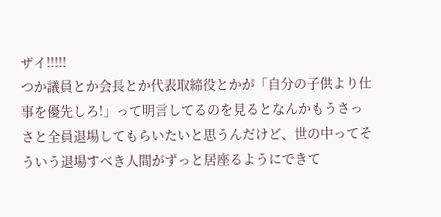ザイ!!!!!
つか議員とか会長とか代表取締役とかが「自分の子供より仕事を優先しろ!」って明言してるのを見るとなんかもうさっさと全員退場してもらいたいと思うんだけど、世の中ってそういう退場すべき人間がずっと居座るようにできて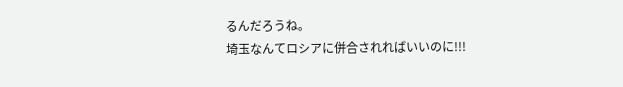るんだろうね。
埼玉なんてロシアに併合されればいいのに!!!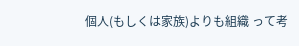個人(もしくは家族)よりも組織 って考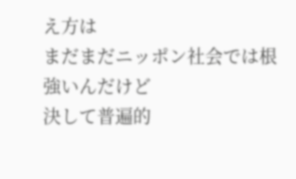え方は
まだまだニッポン社会では根強いんだけど
決して普遍的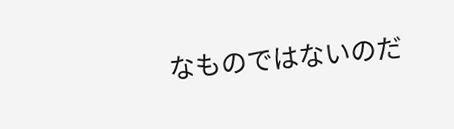なものではないのだ